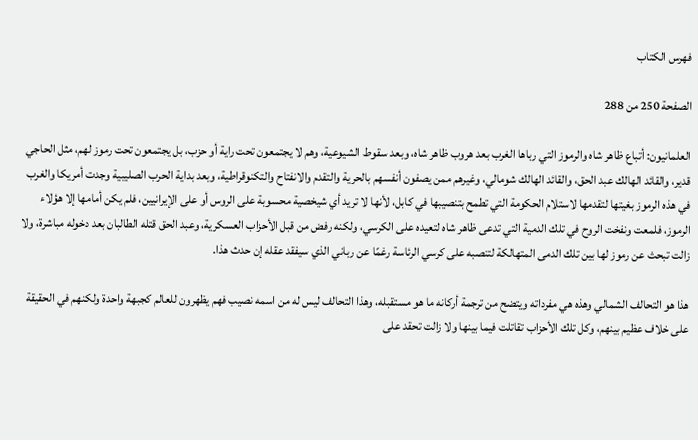فهرس الكتاب

الصفحة 250 من 288

العلمانيون: أتباع ظاهر شاه والرموز التي رباها الغرب بعد هروب ظاهر شاه، وبعد سقوط الشيوعية، وهم لا يجتمعون تحت راية أو حزب، بل يجتمعون تحت رموز لهم، مثل الحاجي قدير، والقائد الهالك عبد الحق، والقائد الهالك شومالي، وغيرهم ممن يصفون أنفسهم بالحرية والتقدم والانفتاح والتكنوقراطية، وبعد بداية الحرب الصليبية وجدت أمريكا والغرب في هذه الرموز بغيتها لتقدمها لاستلام الحكومة التي تطمح بتنصيبها في كابل، لأنها لا تريد أي شيخصية محسوبة على الروس أو على الإيرانيين، فلم يكن أمامها إلا هؤلاء الرموز، فلمعت ونفخت الروح في تلك الدمية التي تدعى ظاهر شاه لتعيده على الكرسي، ولكنه رفض من قبل الأحزاب العسكرية، وعبد الحق قتله الطالبان بعد دخوله مباشرة، ولا زالت تبحث عن رموز لها بين تلك الدمى المتهالكة لتنصبه على كرسي الرئاسة رغمًا عن رباني الذي سيفقد عقله إن حدث هذا.

هذا هو التحالف الشمالي وهذه هي مفرداته ويتضح من ترجمة أركانه ما هو مستقبله، وهذا التحالف ليس له من اسمه نصيب فهم يظهرون للعالم كجبهة واحدة ولكنهم في الحقيقة على خلاف عظيم بينهم، وكل تلك الأحزاب تقاتلت فيما بينها ولا زالت تحقد على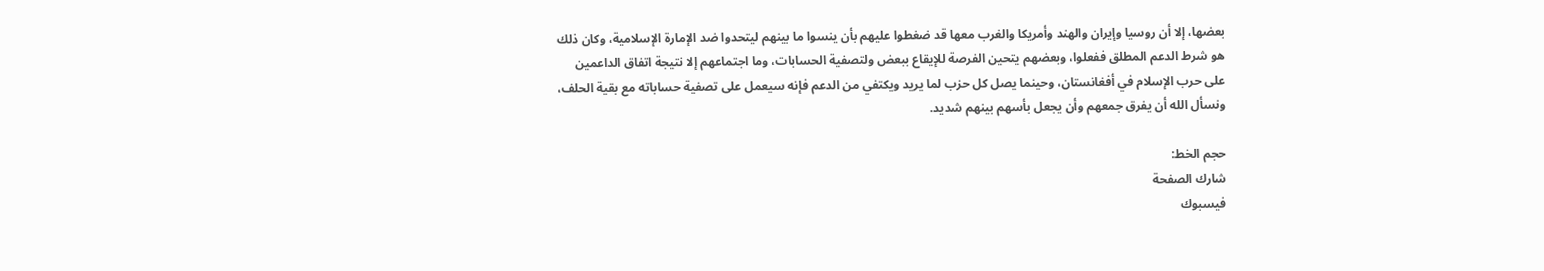بعضها، إلا أن روسيا وإيران والهند وأمريكا والغرب معها قد ضغطوا عليهم بأن ينسوا ما بينهم ليتحدوا ضد الإمارة الإسلامية، وكان ذلك هو شرط الدعم المطلق ففعلوا، وبعضهم يتحين الفرصة للإيقاع ببعض ولتصفية الحسابات، وما اجتماعهم إلا نتيجة اتفاق الداعمين على حرب الإسلام في أفغانستان، وحينما يصل كل حزب لما يريد ويكتفي من الدعم فإنه سيعمل على تصفية حساباته مع بقية الحلف، ونسأل الله أن يفرق جمعهم وأن يجعل بأسهم بينهم شديد.

حجم الخط:
شارك الصفحة
فيسبوك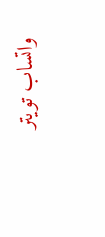واتساب تويتر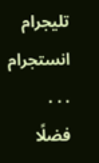تليجرام انستجرام
. . .
فضلًا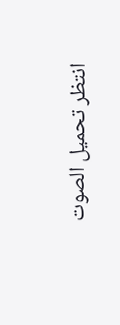انتظر تحميل الصوت